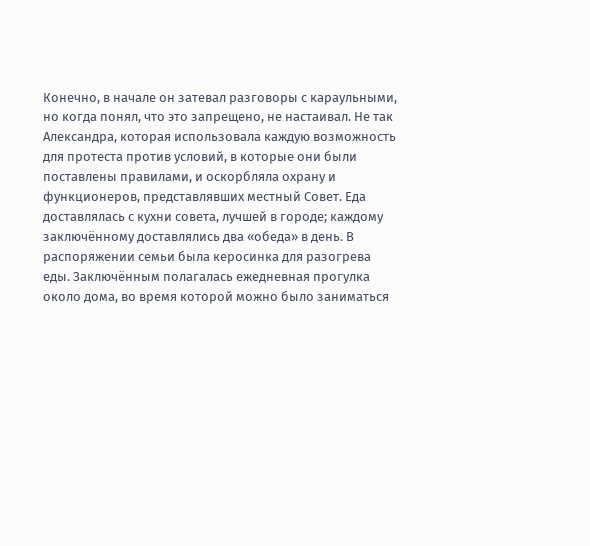Конечно, в начале он затевал разговоры с караульными, но когда понял, что это запрещено, не настаивал. Не так Александра, которая использовала каждую возможность для протеста против условий, в которые они были поставлены правилами, и оскорбляла охрану и функционеров, представлявших местный Совет. Еда доставлялась с кухни совета, лучшей в городе; каждому заключённому доставлялись два «обеда» в день. В распоряжении семьи была керосинка для разогрева еды. Заключённым полагалась ежедневная прогулка около дома, во время которой можно было заниматься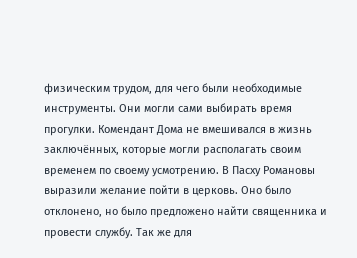физическим трудом, для чего были необходимые инструменты. Они могли сами выбирать время прогулки. Комендант Дома не вмешивался в жизнь заключённых, которые могли располагать своим временем по своему усмотрению. В Пасху Романовы выразили желание пойти в церковь. Оно было отклонено, но было предложено найти священника и провести службу. Так же для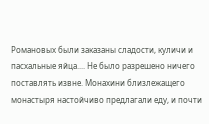Романовых были заказаны сладости, куличи и пасхальные яйца.... Не было разрешено ничего поставлять извне. Монахини близлежащего монастыря настойчиво предлагали еду, и почти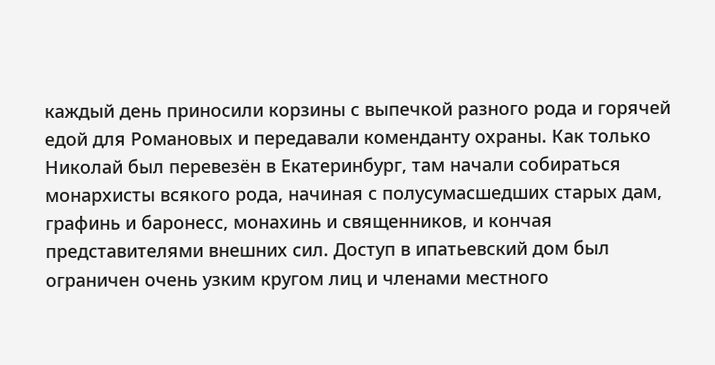каждый день приносили корзины с выпечкой разного рода и горячей едой для Романовых и передавали коменданту охраны. Как только Николай был перевезён в Екатеринбург, там начали собираться монархисты всякого рода, начиная с полусумасшедших старых дам, графинь и баронесс, монахинь и священников, и кончая представителями внешних сил. Доступ в ипатьевский дом был ограничен очень узким кругом лиц и членами местного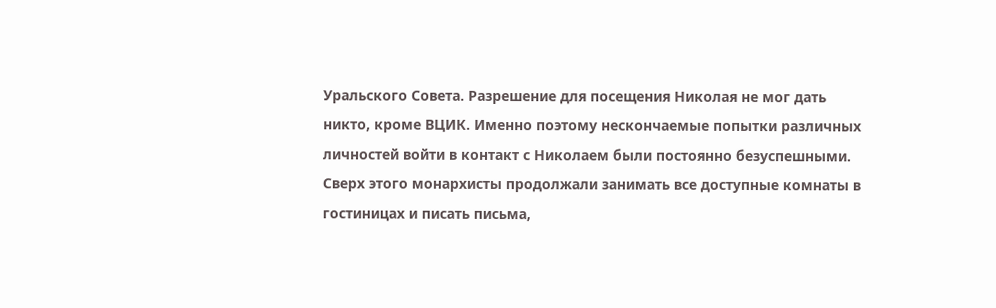Уральского Совета. Разрешение для посещения Николая не мог дать никто, кроме ВЦИК. Именно поэтому нескончаемые попытки различных личностей войти в контакт с Николаем были постоянно безуспешными. Сверх этого монархисты продолжали занимать все доступные комнаты в гостиницах и писать письма,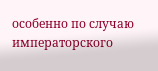особенно по случаю императорского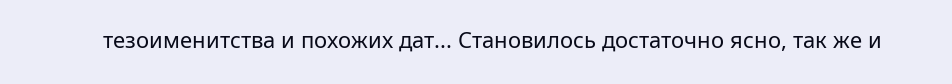тезоименитства и похожих дат... Становилось достаточно ясно, так же и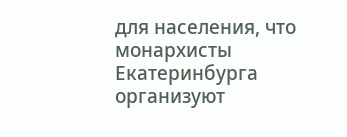для населения, что монархисты Екатеринбурга организуют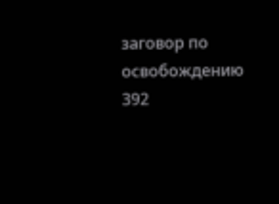заговор по освобождению 392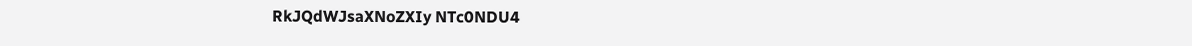RkJQdWJsaXNoZXIy NTc0NDU4